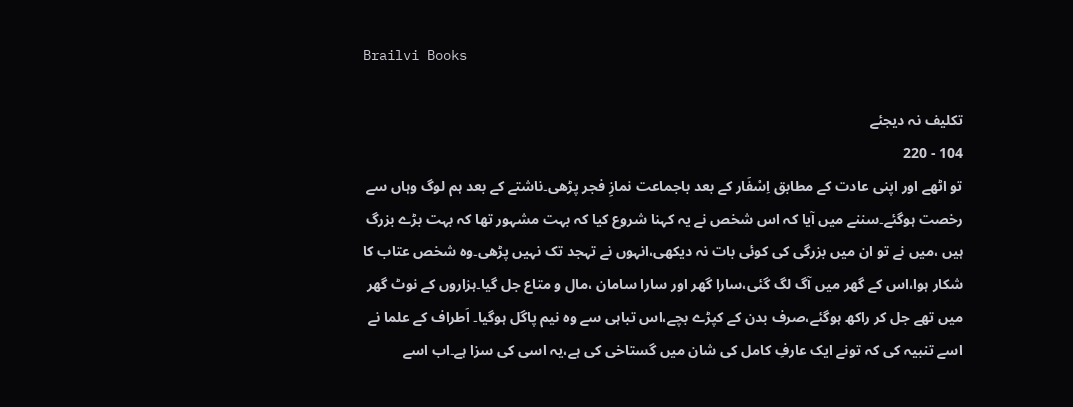Brailvi Books

تکلیف نہ دیجئے
104 - 220
تو اٹھے اور اپنی عادت کے مطابق اِسْفَار کے بعد باجماعت نمازِ فجر پڑھی۔ناشتے کے بعد ہم لوگ وہاں سے رخصت ہوگئے۔سننے میں آیا کہ اس شخص نے یہ کہنا شروع کیا کہ بہت مشہور تھا کہ بہت بڑے بزرگ ہیں ،میں نے تو ان میں بزرگی کی کوئی بات نہ دیکھی،انہوں نے تہجد تک نہیں پڑھی۔وہ شخص عتاب کا شکار ہوا،اس کے گھر میں آگ لگ گئی،سارا گھر اور سارا سامان ،مال و متاع جل گیا۔ہزاروں کے نوٹ گھر میں تھے جل کر راکھ ہوگئے،صرف بدن کے کپڑے بچے،اس تباہی سے وہ نیم پاگل ہوگیا۔ اَطراف کے علما نے اسے تنبیہ کی کہ تونے ایک عارفِ کامل کی شان میں گستاخی کی ہے،یہ اسی کی سزا ہے۔اب اسے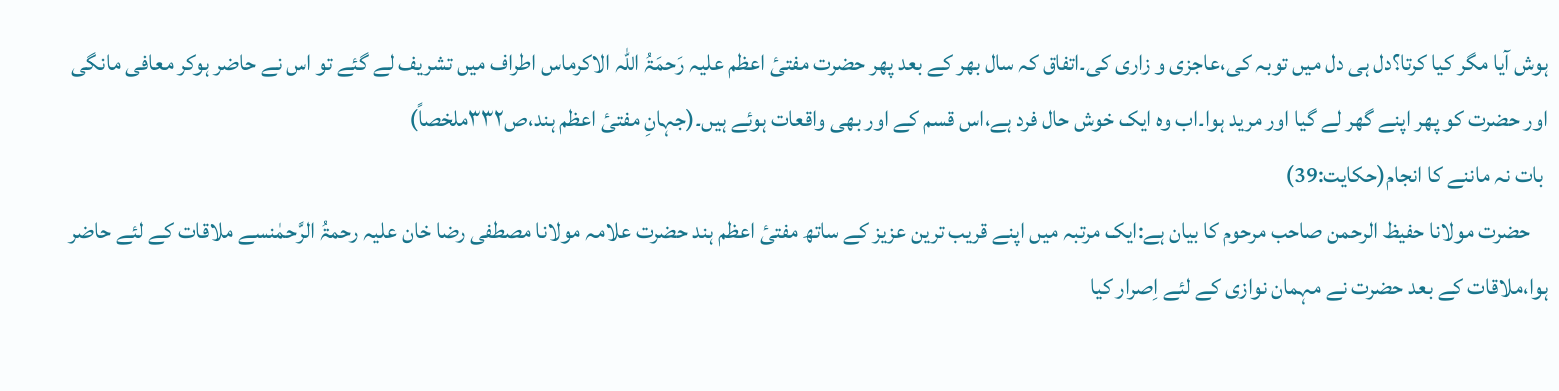ہوش آیا مگر کیا کرتا؟دل ہی دل میں توبہ کی،عاجزی و زاری کی۔اتفاق کہ سال بھر کے بعد پھر حضرت مفتیٔ اعظم علیہ رَحمَۃُ اللّٰہ الاکرماس اطراف میں تشریف لے گئے تو اس نے حاضر ہوکر معافی مانگی اور حضرت کو پھر اپنے گھر لے گیا اور مرید ہوا۔اب وہ ایک خوش حال فرد ہے،اس قسم کے اور بھی واقعات ہوئے ہیں۔(جہانِ مفتیٔ اعظم ہند،ص۳۳۲ملخصاً)
 بات نہ ماننے کا انجام(حکایت:39)
    حضرت مولانا حفیظ الرحمن صاحب مرحوم کا بیان ہے:ایک مرتبہ میں اپنے قریب ترین عزیز کے ساتھ مفتیٔ اعظم ہند حضرت علامہ مولانا مصطفی رضا خان علیہ رحمۃُ الرَّحمٰنسے ملاقات کے لئے حاضر ہوا،ملاقات کے بعد حضرت نے مہمان نوازی کے لئے اِصرار کیا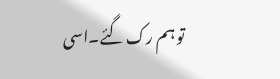تو ہم رک گئے۔اسی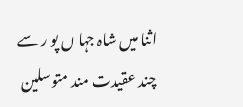اثنا میں شاہ جہا ں پو ر سے چند عقیدت مند متوسلین